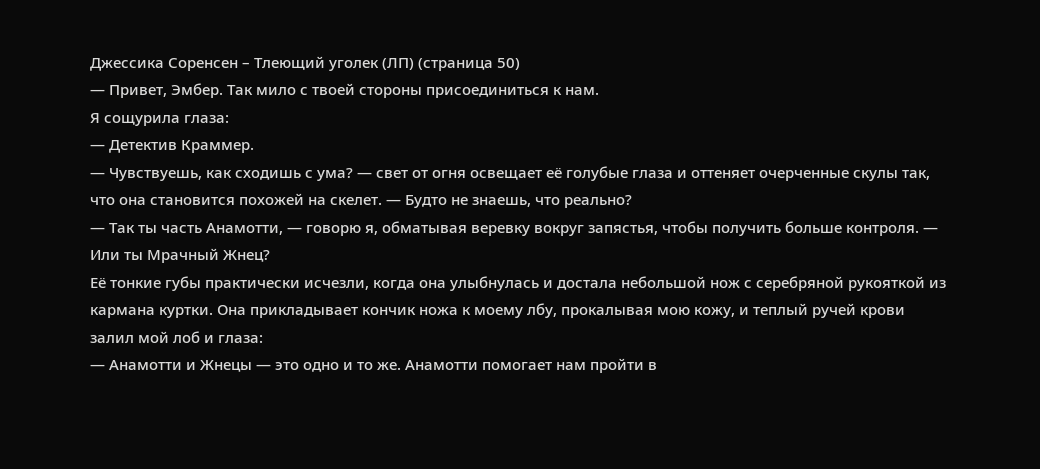Джессика Соренсен – Тлеющий уголек (ЛП) (страница 50)
— Привет, Эмбер. Так мило с твоей стороны присоединиться к нам.
Я сощурила глаза:
— Детектив Краммер.
— Чувствуешь, как сходишь с ума? — свет от огня освещает её голубые глаза и оттеняет очерченные скулы так, что она становится похожей на скелет. — Будто не знаешь, что реально?
— Так ты часть Анамотти, — говорю я, обматывая веревку вокруг запястья, чтобы получить больше контроля. — Или ты Мрачный Жнец?
Её тонкие губы практически исчезли, когда она улыбнулась и достала небольшой нож с серебряной рукояткой из кармана куртки. Она прикладывает кончик ножа к моему лбу, прокалывая мою кожу, и теплый ручей крови залил мой лоб и глаза:
— Анамотти и Жнецы — это одно и то же. Анамотти помогает нам пройти в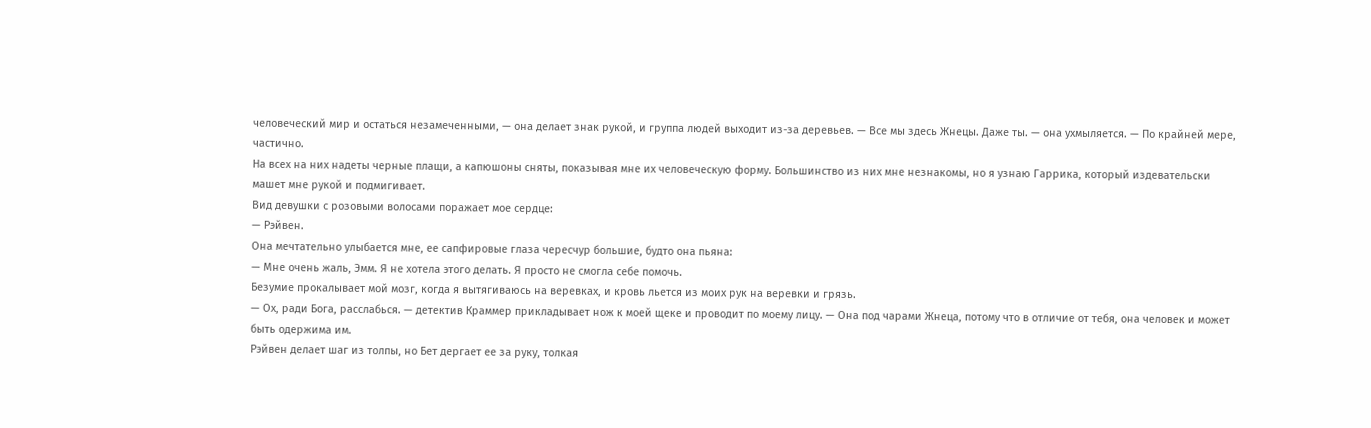человеческий мир и остаться незамеченными, — она делает знак рукой, и группа людей выходит из-за деревьев. — Все мы здесь Жнецы. Даже ты. — она ухмыляется. — По крайней мере, частично.
На всех на них надеты черные плащи, а капюшоны сняты, показывая мне их человеческую форму. Большинство из них мне незнакомы, но я узнаю Гаррика, который издевательски машет мне рукой и подмигивает.
Вид девушки с розовыми волосами поражает мое сердце:
— Рэйвен.
Она мечтательно улыбается мне, ее сапфировые глаза чересчур большие, будто она пьяна:
— Мне очень жаль, Эмм. Я не хотела этого делать. Я просто не смогла себе помочь.
Безумие прокалывает мой мозг, когда я вытягиваюсь на веревках, и кровь льется из моих рук на веревки и грязь.
— Ох, ради Бога, расслабься. — детектив Краммер прикладывает нож к моей щеке и проводит по моему лицу. — Она под чарами Жнеца, потому что в отличие от тебя, она человек и может быть одержима им.
Рэйвен делает шаг из толпы, но Бет дергает ее за руку, толкая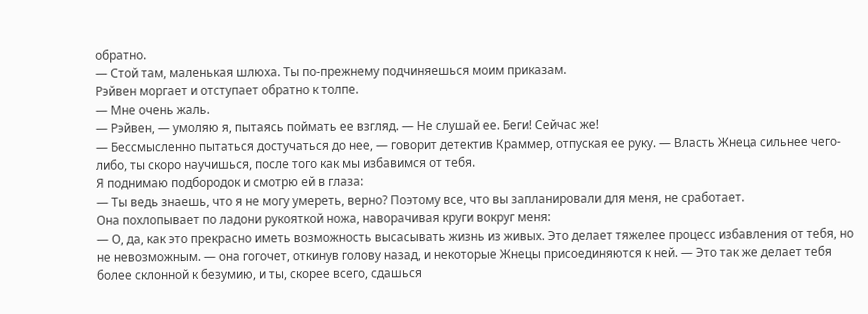обратно.
— Стой там, маленькая шлюха. Ты по-прежнему подчиняешься моим приказам.
Рэйвен моргает и отступает обратно к толпе.
— Мне очень жаль.
— Рэйвен, — умоляю я, пытаясь поймать ее взгляд. — Не слушай ее. Беги! Сейчас же!
— Бессмысленно пытаться достучаться до нее, — говорит детектив Краммер, отпуская ее руку. — Власть Жнеца сильнее чего-либо, ты скоро научишься, после того как мы избавимся от тебя.
Я поднимаю подбородок и смотрю ей в глаза:
— Ты ведь знаешь, что я не могу умереть, верно? Поэтому все, что вы запланировали для меня, не сработает.
Она похлопывает по ладони рукояткой ножа, наворачивая круги вокруг меня:
— О, да, как это прекрасно иметь возможность высасывать жизнь из живых. Это делает тяжелее процесс избавления от тебя, но не невозможным. — она гогочет, откинув голову назад, и некоторые Жнецы присоединяются к ней. — Это так же делает тебя более склонной к безумию, и ты, скорее всего, сдашься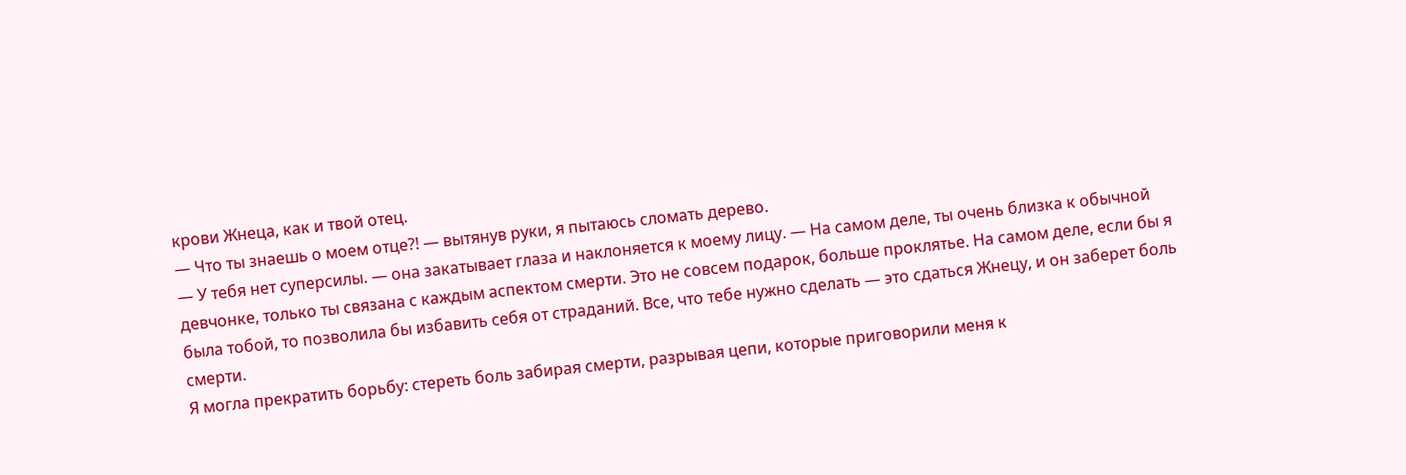крови Жнеца, как и твой отец.
— Что ты знаешь о моем отце?! — вытянув руки, я пытаюсь сломать дерево.
— У тебя нет суперсилы. — она закатывает глаза и наклоняется к моему лицу. — На самом деле, ты очень близка к обычной девчонке, только ты связана с каждым аспектом смерти. Это не совсем подарок, больше проклятье. На самом деле, если бы я была тобой, то позволила бы избавить себя от страданий. Все, что тебе нужно сделать — это сдаться Жнецу, и он заберет боль смерти.
Я могла прекратить борьбу: стереть боль забирая смерти, разрывая цепи, которые приговорили меня к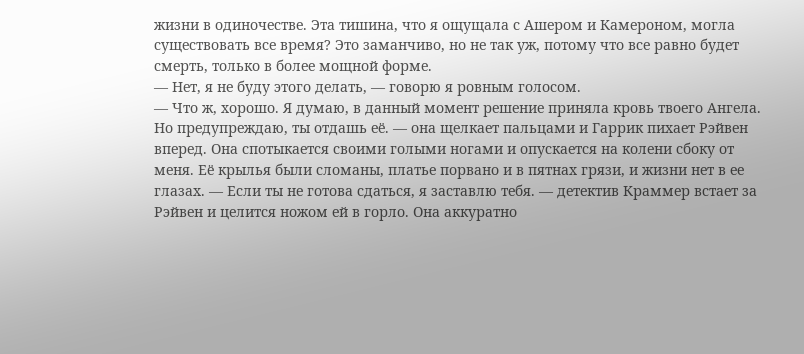жизни в одиночестве. Эта тишина, что я ощущала с Ашером и Камероном, могла существовать все время? Это заманчиво, но не так уж, потому что все равно будет смерть, только в более мощной форме.
— Нет, я не буду этого делать, — говорю я ровным голосом.
— Что ж, хорошо. Я думаю, в данный момент решение приняла кровь твоего Ангела. Но предупреждаю, ты отдашь её. — она щелкает пальцами и Гаррик пихает Рэйвен вперед. Она спотыкается своими голыми ногами и опускается на колени сбоку от меня. Её крылья были сломаны, платье порвано и в пятнах грязи, и жизни нет в ее глазах. — Если ты не готова сдаться, я заставлю тебя. — детектив Краммер встает за Рэйвен и целится ножом ей в горло. Она аккуратно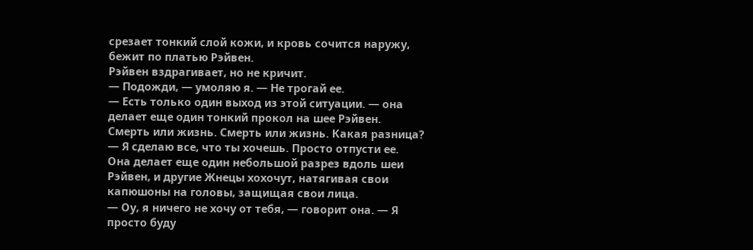срезает тонкий слой кожи, и кровь сочится наружу, бежит по платью Рэйвен.
Рэйвен вздрагивает, но не кричит.
— Подожди, — умоляю я. — Не трогай ее.
— Есть только один выход из этой ситуации. — она делает еще один тонкий прокол на шее Рэйвен.
Смерть или жизнь. Смерть или жизнь. Какая разница?
— Я сделаю все, что ты хочешь. Просто отпусти ее.
Она делает еще один небольшой разрез вдоль шеи Рэйвен, и другие Жнецы хохочут, натягивая свои капюшоны на головы, защищая свои лица.
— Оу, я ничего не хочу от тебя, — говорит она. — Я просто буду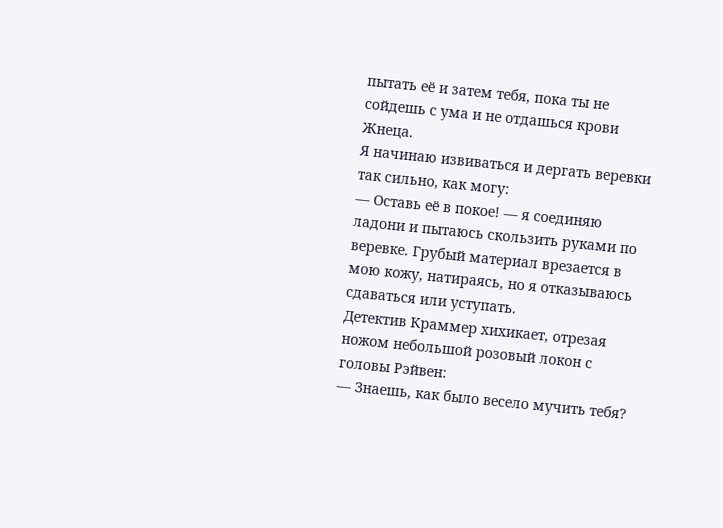пытать её и затем тебя, пока ты не сойдешь с ума и не отдашься крови Жнеца.
Я начинаю извиваться и дергать веревки так сильно, как могу:
— Оставь её в покое! — я соединяю ладони и пытаюсь скользить руками по веревке. Грубый материал врезается в мою кожу, натираясь, но я отказываюсь сдаваться или уступать.
Детектив Краммер хихикает, отрезая ножом небольшой розовый локон с головы Рэйвен:
— Знаешь, как было весело мучить тебя?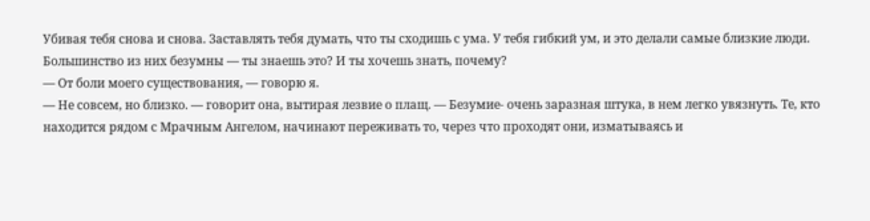Убивая тебя снова и снова. Заставлять тебя думать, что ты сходишь с ума. У тебя гибкий ум, и это делали самые близкие люди. Большинство из них безумны — ты знаешь это? И ты хочешь знать, почему?
— От боли моего существования, — говорю я.
— Не совсем, но близко. — говорит она, вытирая лезвие о плащ. — Безумие- очень заразная штука, в нем легко увязнуть. Те, кто находится рядом с Мрачным Ангелом, начинают переживать то, через что проходят они, изматываясь и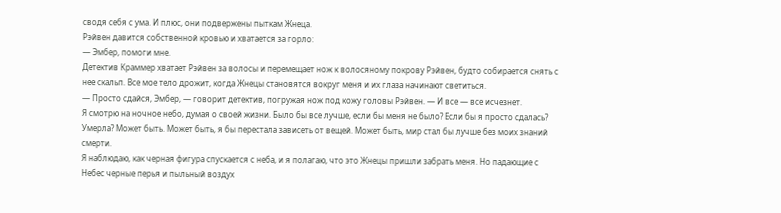сводя себя с ума. И плюс, они подвержены пыткам Жнеца.
Рэйвен давится собственной кровью и хватается за горло:
— Эмбер, помоги мне.
Детектив Краммер хватает Рэйвен за волосы и перемещает нож к волосяному покрову Рэйвен, будто собирается снять с нее скальп. Все мое тело дрожит, когда Жнецы становятся вокруг меня и их глаза начинают светиться.
— Просто сдайся, Эмбер, — говорит детектив, погружая нож под кожу головы Рэйвен. — И все — все исчезнет.
Я смотрю на ночное небо, думая о своей жизни. Было бы все лучше, если бы меня не было? Если бы я просто сдалась? Умерла? Может быть. Может быть, я бы перестала зависеть от вещей. Может быть, мир стал бы лучше без моих знаний смерти.
Я наблюдаю, как черная фигура спускается с неба, и я полагаю, что это Жнецы пришли забрать меня. Но падающие с Небес черные перья и пыльный воздух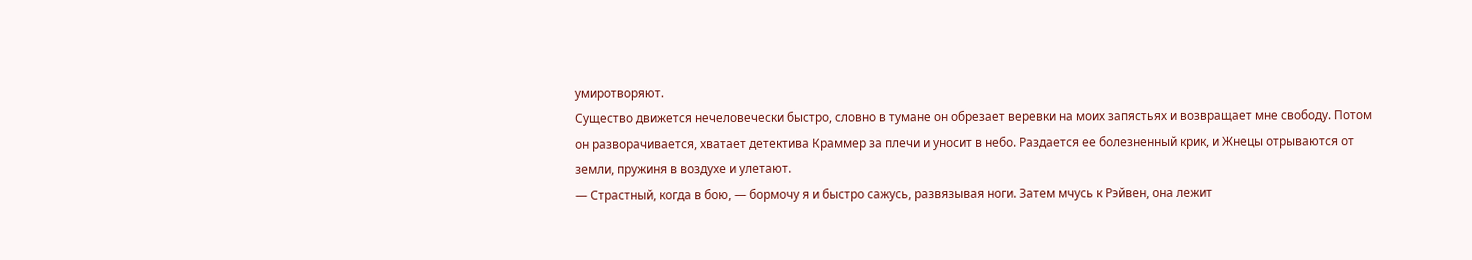умиротворяют.
Существо движется нечеловечески быстро, словно в тумане он обрезает веревки на моих запястьях и возвращает мне свободу. Потом он разворачивается, хватает детектива Краммер за плечи и уносит в небо. Раздается ее болезненный крик, и Жнецы отрываются от земли, пружиня в воздухе и улетают.
— Страстный, когда в бою, — бормочу я и быстро сажусь, развязывая ноги. Затем мчусь к Рэйвен, она лежит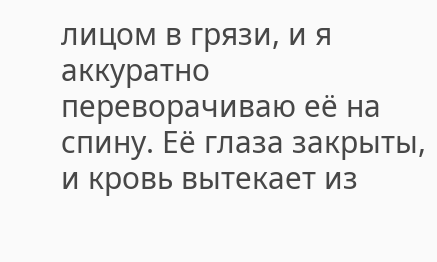лицом в грязи, и я аккуратно переворачиваю её на спину. Её глаза закрыты, и кровь вытекает из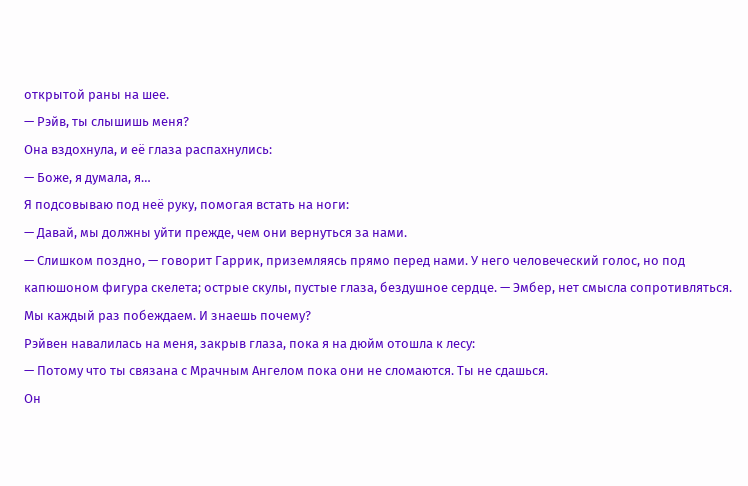открытой раны на шее.
— Рэйв, ты слышишь меня?
Она вздохнула, и её глаза распахнулись:
— Боже, я думала, я…
Я подсовываю под неё руку, помогая встать на ноги:
— Давай, мы должны уйти прежде, чем они вернуться за нами.
— Слишком поздно, — говорит Гаррик, приземляясь прямо перед нами. У него человеческий голос, но под капюшоном фигура скелета; острые скулы, пустые глаза, бездушное сердце. — Эмбер, нет смысла сопротивляться. Мы каждый раз побеждаем. И знаешь почему?
Рэйвен навалилась на меня, закрыв глаза, пока я на дюйм отошла к лесу:
— Потому что ты связана с Мрачным Ангелом пока они не сломаются. Ты не сдашься.
Он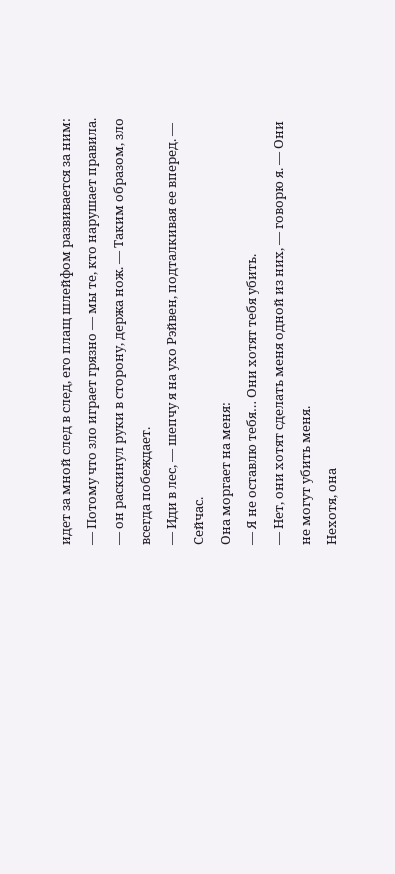идет за мной след в след, его плащ шлейфом развивается за ним:
— Потому что зло играет грязно — мы те, кто нарушает правила. — он раскинул руки в сторону, держа нож. — Таким образом, зло всегда побеждает.
— Иди в лес, — шепчу я на ухо Рэйвен, подталкивая ее вперед. — Сейчас.
Она моргает на меня:
— Я не оставлю тебя… Они хотят тебя убить.
— Нет, они хотят сделать меня одной из них, — говорю я. — Они не могут убить меня.
Нехотя, она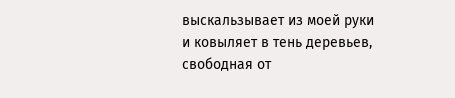выскальзывает из моей руки и ковыляет в тень деревьев, свободная от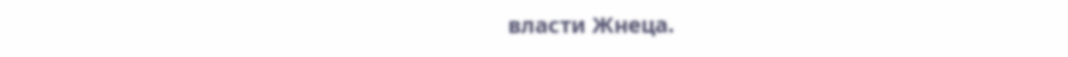власти Жнеца.